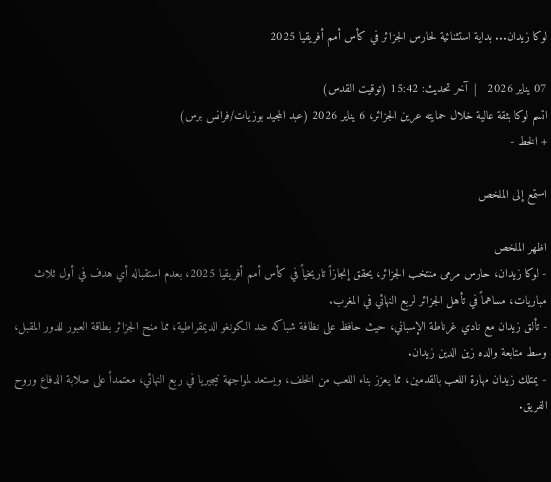لوكا زيدان... بداية استثنائية لحارس الجزائر في كأس أمم أفريقيا 2025

07 يناير 2026   |  آخر تحديث: 15:42 (توقيت القدس)
اتسم لوكا بثقة عالية خلال حمايته عرين الجزائر، 6 يناير 2026 (عبد المجيد بوزيات/فرانس برس)
+ الخط -

استمع إلى الملخص

اظهر الملخص
- لوكا زيدان، حارس مرمى منتخب الجزائر، يحقق إنجازاً تاريخياً في كأس أمم أفريقيا 2025، بعدم استقباله أي هدف في أول ثلاث مباريات، مساهماً في تأهل الجزائر لربع النهائي في المغرب.
- تألق زيدان مع نادي غرناطة الإسباني، حيث حافظ على نظافة شباكه ضد الكونغو الديمقراطية، مما منح الجزائر بطاقة العبور للدور المقبل، وسط متابعة والده زين الدين زيدان.
- يمتلك زيدان مهارة اللعب بالقدمين، مما يعزز بناء اللعب من الخلف، ويستعد لمواجهة نيجيريا في ربع النهائي، معتمداً على صلابة الدفاع وروح الفريق.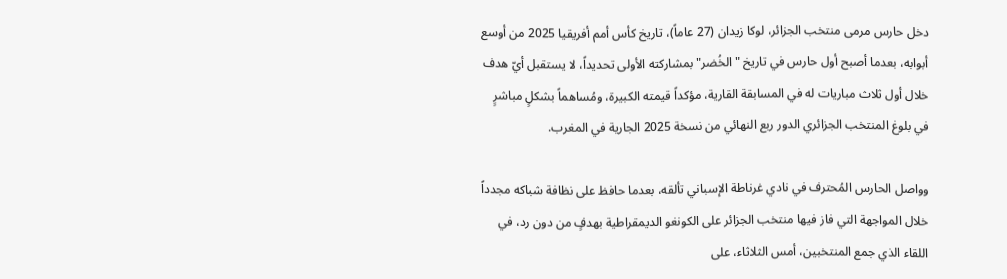دخل حارس مرمى منتخب الجزائر، لوكا زيدان (27 عاماً)، تاريخ كأس أمم أفريقيا 2025 من أوسع أبوابه، بعدما أصبح أول حارس في تاريخ "الخُضر" بمشاركته الأولى تحديداً، لا يستقبل أيّ هدف خلال أول ثلاث مباريات له في المسابقة القارية، مؤكداً قيمته الكبيرة، ومُساهماً بشكلٍ مباشرٍ في بلوغ المنتخب الجزائري الدور ربع النهائي من نسخة 2025 الجارية في المغرب.

وواصل الحارس المُحترف في نادي غرناطة الإسباني تألقه، بعدما حافظ على نظافة شباكه مجدداً خلال المواجهة التي فاز فيها منتخب الجزائر على الكونغو الديمقراطية بهدفٍ من دون رد، في اللقاء الذي جمع المنتخبين، أمس الثلاثاء، على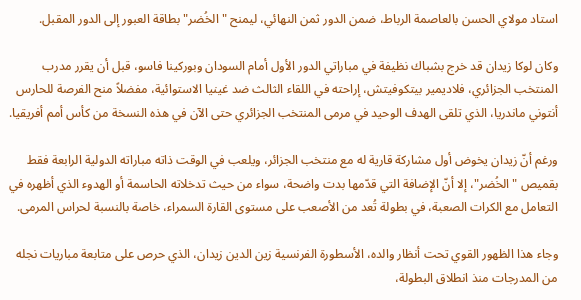استاد مولاي الحسن بالعاصمة الرباط، ضمن الدور ثمن النهائي، ليمنح "الخُضر" بطاقة العبور إلى الدور المقبل.

وكان لوكا زيدان قد خرج بشباك نظيفة في مباراتي الدور الأول أمام السودان وبوركينا فاسو، قبل أن يقرر مدرب المنتخب الجزائري، فلاديمير بيتكوفيتش، إراحته في اللقاء الثالث ضد غينيا الاستوائية، مفضلاً منح الفرصة للحارس أنتوني ماندريا، الذي تلقى الهدف الوحيد في مرمى المنتخب الجزائري حتى الآن في هذه النسخة من كأس أمم أفريقيا.

ورغم أنّ زيدان يخوض أول مشاركة قارية له مع منتخب الجزائر، ويلعب في الوقت ذاته مباراته الدولية الرابعة فقط بقميص "الخُضر"، إلا أنّ الإضافة التي قدّمها بدت واضحة، سواء من حيث تدخلاته الحاسمة أو الهدوء الذي أظهره في التعامل مع الكرات الصعبة، في بطولة تُعد من الأصعب على مستوى القارة السمراء، خاصة بالنسبة لحراس المرمى.

وجاء هذا الظهور القوي تحت أنظار والده، الأسطورة الفرنسية زين الدين زيدان، الذي حرص على متابعة مباريات نجله من المدرجات منذ انطلاق البطولة،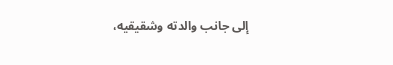إلى جانب والدته وشقيقيه،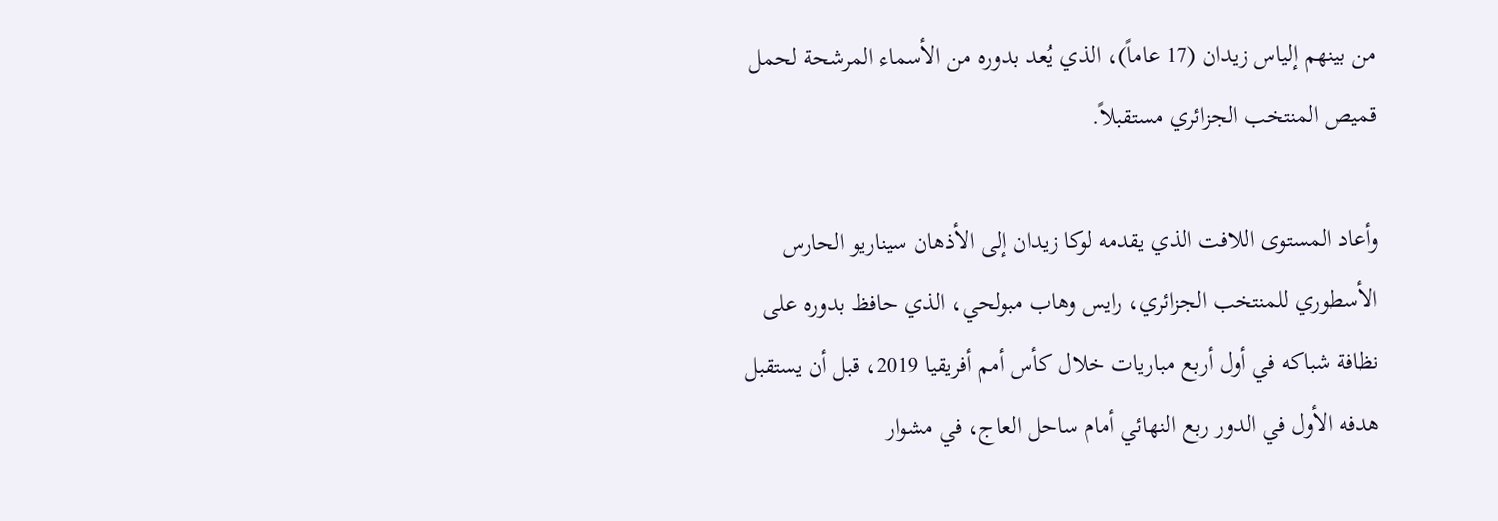من بينهم إلياس زيدان (17 عاماً)، الذي يُعد بدوره من الأسماء المرشحة لحمل قميص المنتخب الجزائري مستقبلاً.

وأعاد المستوى اللافت الذي يقدمه لوكا زيدان إلى الأذهان سيناريو الحارس الأسطوري للمنتخب الجزائري، رايس وهاب مبولحي، الذي حافظ بدوره على نظافة شباكه في أول أربع مباريات خلال كأس أمم أفريقيا 2019، قبل أن يستقبل هدفه الأول في الدور ربع النهائي أمام ساحل العاج، في مشوار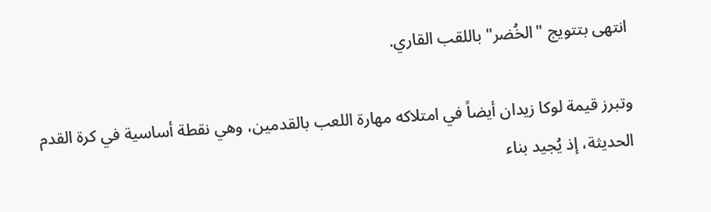انتهى بتتويج "الخُضر" باللقب القاري.

وتبرز قيمة لوكا زيدان أيضاً في امتلاكه مهارة اللعب بالقدمين، وهي نقطة أساسية في كرة القدم الحديثة، إذ يُجيد بناء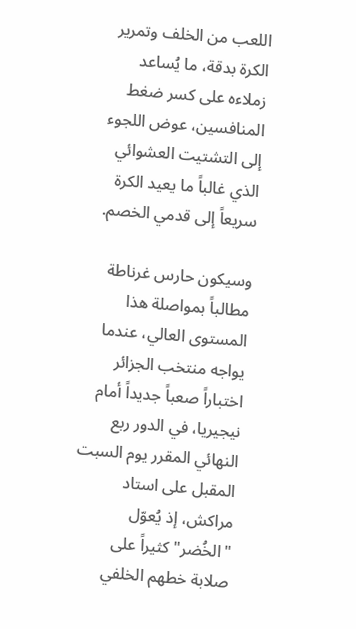اللعب من الخلف وتمرير الكرة بدقة، ما يُساعد زملاءه على كسر ضغط المنافسين، عوض اللجوء إلى التشتيت العشوائي الذي غالباً ما يعيد الكرة سريعاً إلى قدمي الخصم.

وسيكون حارس غرناطة مطالباً بمواصلة هذا المستوى العالي، عندما يواجه منتخب الجزائر اختباراً صعباً جديداً أمام نيجيريا، في الدور ربع النهائي المقرر يوم السبت المقبل على استاد مراكش، إذ يُعوّل "الخُضر" كثيراً على صلابة خطهم الخلفي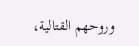وروحهم القتالية،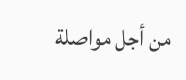من أجل مواصلة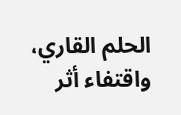الحلم القاري، واقتفاء أثر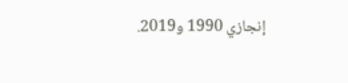إنجازي 1990 و2019.